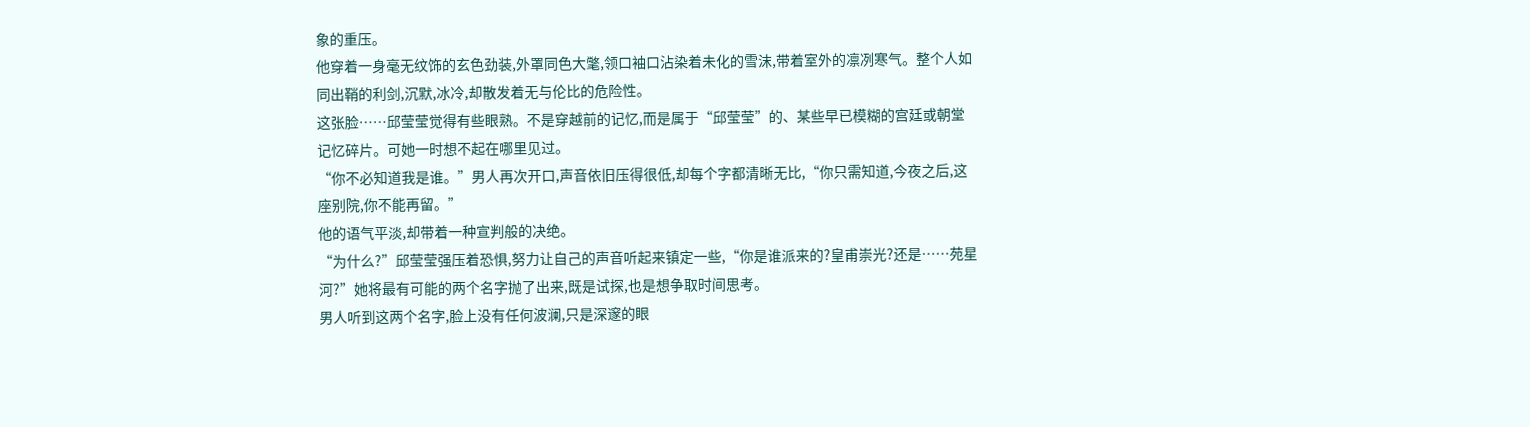象的重压。
他穿着一身毫无纹饰的玄色劲装,外罩同色大氅,领口袖口沾染着未化的雪沫,带着室外的凛冽寒气。整个人如同出鞘的利剑,沉默,冰冷,却散发着无与伦比的危险性。
这张脸……邱莹莹觉得有些眼熟。不是穿越前的记忆,而是属于“邱莹莹”的、某些早已模糊的宫廷或朝堂记忆碎片。可她一时想不起在哪里见过。
“你不必知道我是谁。”男人再次开口,声音依旧压得很低,却每个字都清晰无比,“你只需知道,今夜之后,这座别院,你不能再留。”
他的语气平淡,却带着一种宣判般的决绝。
“为什么?”邱莹莹强压着恐惧,努力让自己的声音听起来镇定一些,“你是谁派来的?皇甫崇光?还是……苑星河?”她将最有可能的两个名字抛了出来,既是试探,也是想争取时间思考。
男人听到这两个名字,脸上没有任何波澜,只是深邃的眼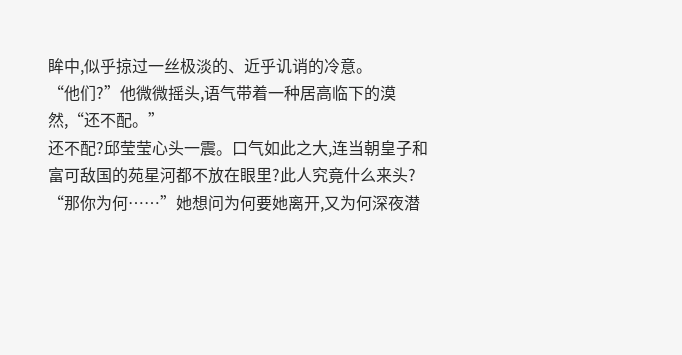眸中,似乎掠过一丝极淡的、近乎讥诮的冷意。
“他们?”他微微摇头,语气带着一种居高临下的漠然,“还不配。”
还不配?邱莹莹心头一震。口气如此之大,连当朝皇子和富可敌国的苑星河都不放在眼里?此人究竟什么来头?
“那你为何……”她想问为何要她离开,又为何深夜潜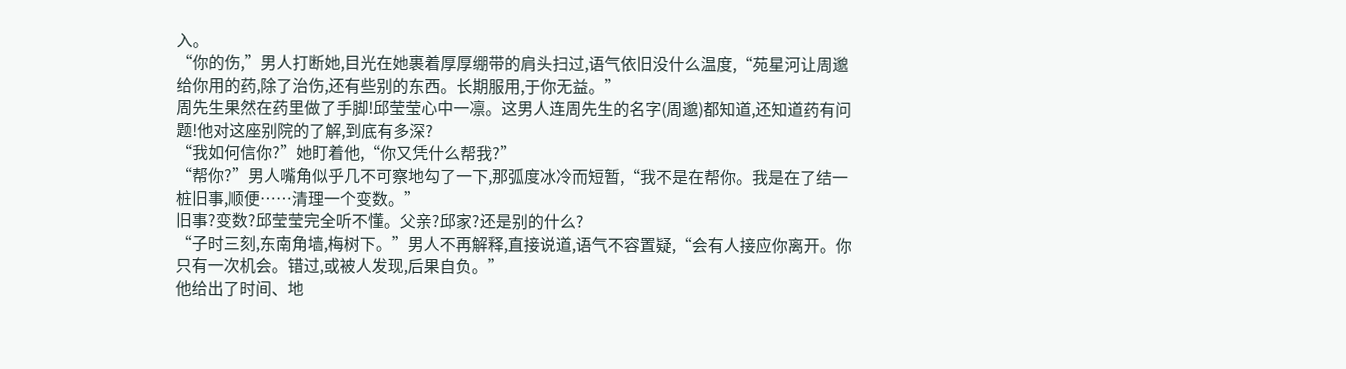入。
“你的伤,”男人打断她,目光在她裹着厚厚绷带的肩头扫过,语气依旧没什么温度,“苑星河让周邈给你用的药,除了治伤,还有些别的东西。长期服用,于你无益。”
周先生果然在药里做了手脚!邱莹莹心中一凛。这男人连周先生的名字(周邈)都知道,还知道药有问题!他对这座别院的了解,到底有多深?
“我如何信你?”她盯着他,“你又凭什么帮我?”
“帮你?”男人嘴角似乎几不可察地勾了一下,那弧度冰冷而短暂,“我不是在帮你。我是在了结一桩旧事,顺便……清理一个变数。”
旧事?变数?邱莹莹完全听不懂。父亲?邱家?还是别的什么?
“子时三刻,东南角墙,梅树下。”男人不再解释,直接说道,语气不容置疑,“会有人接应你离开。你只有一次机会。错过,或被人发现,后果自负。”
他给出了时间、地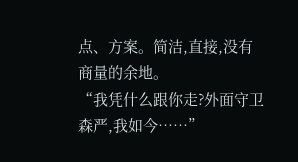点、方案。简洁,直接,没有商量的余地。
“我凭什么跟你走?外面守卫森严,我如今……”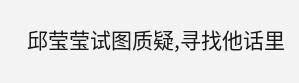邱莹莹试图质疑,寻找他话里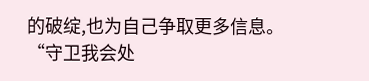的破绽,也为自己争取更多信息。
“守卫我会处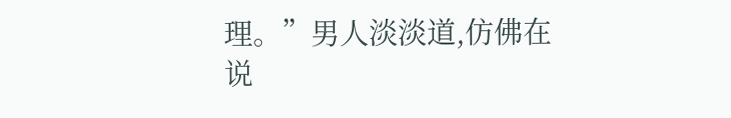理。”男人淡淡道,仿佛在说